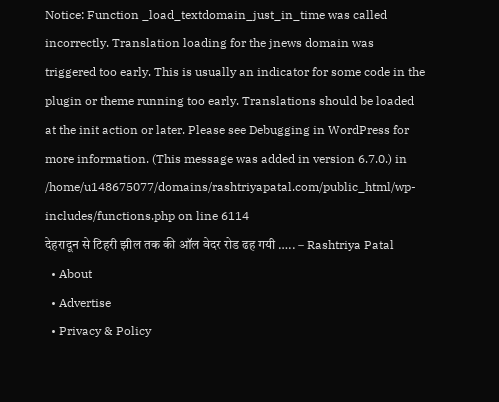Notice: Function _load_textdomain_just_in_time was called incorrectly. Translation loading for the jnews domain was triggered too early. This is usually an indicator for some code in the plugin or theme running too early. Translations should be loaded at the init action or later. Please see Debugging in WordPress for more information. (This message was added in version 6.7.0.) in /home/u148675077/domains/rashtriyapatal.com/public_html/wp-includes/functions.php on line 6114
देहरादून से टिहरी झील तक की ऑल वेदर रोड ढह गयी ….. – Rashtriya Patal
  • About
  • Advertise
  • Privacy & Policy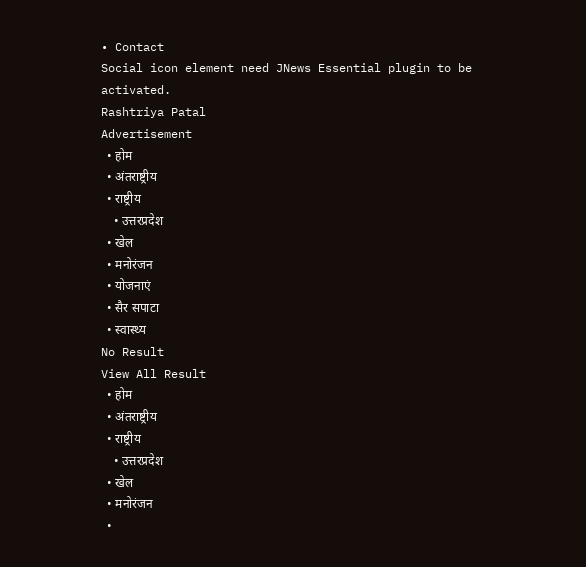• Contact
Social icon element need JNews Essential plugin to be activated.
Rashtriya Patal
Advertisement
  • होम
  • अंतराष्ट्रीय
  • राष्ट्रीय
    • उत्तरप्रदेश
  • खेल
  • मनोरंजन
  • योजनाएं
  • सैर सपाटा
  • स्वास्थ्य
No Result
View All Result
  • होम
  • अंतराष्ट्रीय
  • राष्ट्रीय
    • उत्तरप्रदेश
  • खेल
  • मनोरंजन
  •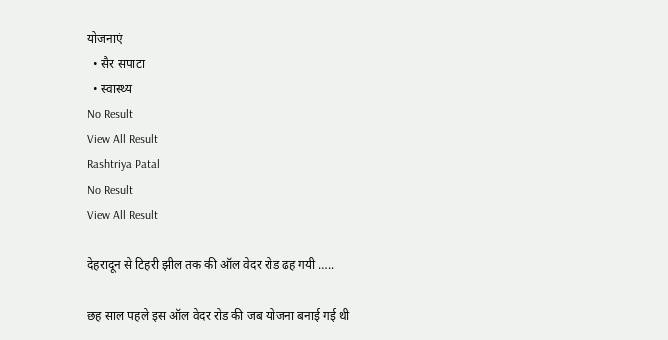योजनाएं
  • सैर सपाटा
  • स्वास्थ्य
No Result
View All Result
Rashtriya Patal
No Result
View All Result

देहरादून से टिहरी झील तक की ऑल वेदर रोड ढह गयी …..

छह साल पहले इस ऑल वेदर रोड की जब योजना बनाई गई थी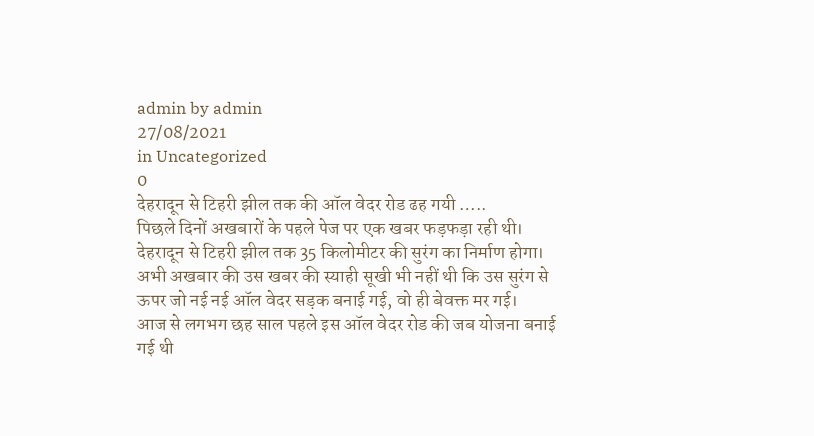admin by admin
27/08/2021
in Uncategorized
0
देहरादून से टिहरी झील तक की ऑल वेदर रोड ढह गयी …..
पिछले दिनों अखबारों के पहले पेज पर एक खबर फड़फड़ा रही थी। देहरादून से टिहरी झील तक 35 किलोमीटर की सुरंग का निर्माण होगा। अभी अखबार की उस खबर की स्याही सूखी भी नहीं थी कि उस सुरंग से ऊपर जो नई नई ऑल वेदर सड़क बनाई गई, वो ही बेवक्त मर गई।
आज से लगभग छह साल पहले इस ऑल वेदर रोड की जब योजना बनाई गई थी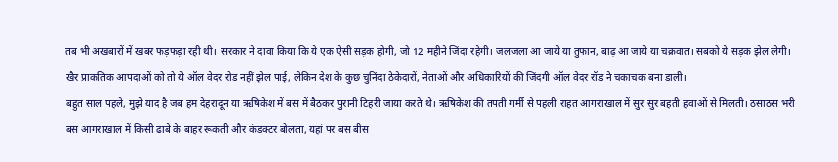तब भी अखबारों में खबर फड़फड़ा रही थी। सरकार ने दावा किया कि ये एक ऐसी सड़क होगी, जो 12 महीने जिंदा रहेगी। जलजला आ जाये या तुफान, बाढ़ आ जाये या चक्रवात। सबको ये सड़क झेल लेगी। खैर प्राकतिक आपदाओं को तो ये ऑल वेदर रोड नहीं झेल पाई, लेकिन देश के कुछ चुनिंदा ठेकेदारों, नेताओं और अधिकारियों की जिंदगी ऑल वेदर रॉड ने चकाचक बना डाली।
बहुत साल पहले, मुझे याद है जब हम देहरादून या ऋषिकेश में बस में बैठकर पुरानी टिहरी जाया करते थे। ऋषिकेश की तपती गर्मी से पहली राहत आगराखाल में सुर सुर बहती हवाओं से मिलती। ठसाठस भरी बस आगराखाल में किसी ढाबे के बाहर रूकती और कंडक्टर बोलता, यहां पर बस बीस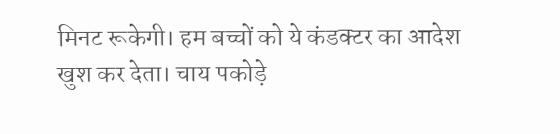मिनट रूकेगी। हम बच्चों को ये कंडक्टर का आदेश खुश कर देता। चाय पकोड़े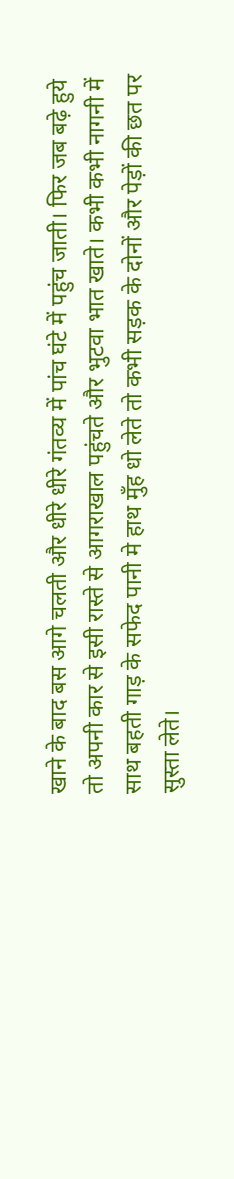खाने के बाद बस आगे चलती और धीरे धीरे गंतव्य में पांच घंटे में पहुंच जाती। फिर जब बढ़े हुये तो अपनी कार से इसी रास्ते से आगराखाल पहुंचते और भुटवा भात खाते। कभी कभी नागनी में साथ बहती गाड़ के सफेद पानी मे हाथ मुँह धो लेते तो कभी सड़क के दोनों और पेड़ों की छत पर सुस्ता लेते।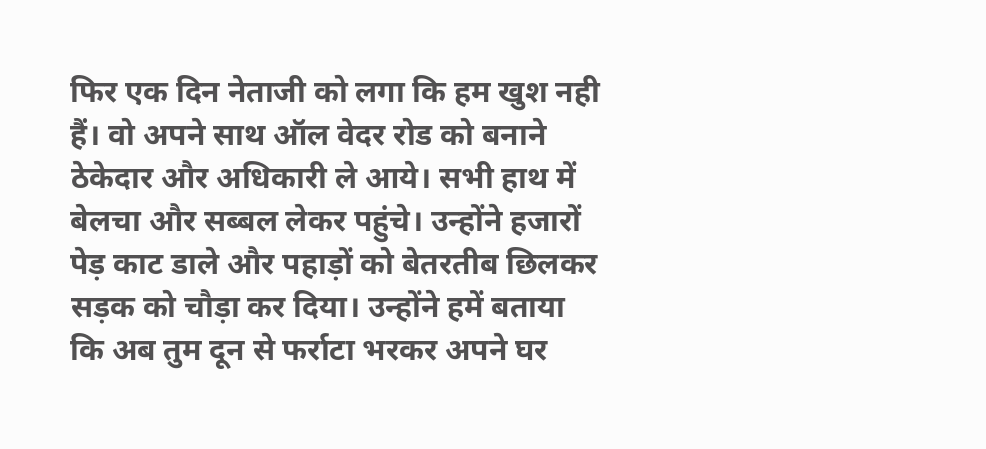फिर एक दिन नेताजी को लगा कि हम खुश नही हैं। वो अपने साथ ऑल वेदर रोड को बनाने ठेकेदार और अधिकारी ले आये। सभी हाथ में बेलचा और सब्बल लेकर पहुंचे। उन्होंने हजारों पेड़ काट डाले और पहाड़ों को बेतरतीब छिलकर सड़क को चौड़ा कर दिया। उन्होंने हमें बताया कि अब तुम दून से फर्राटा भरकर अपने घर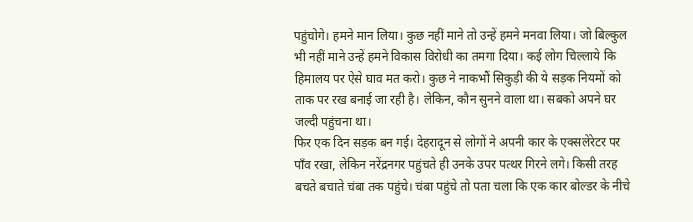पहुंचोगे। हमने मान लिया। कुछ नहीं माने तो उन्हें हमने मनवा लिया। जो बिल्कुल भी नहीं माने उन्हें हमने विकास विरोधी का तमगा दिया। कई लोग चिल्लाये कि हिमालय पर ऐसे घाव मत करो। कुछ ने नाकभौं सिकुड़ी की ये सड़क नियमों को ताक पर रख बनाई जा रही है। लेकिन, कौन सुनने वाला था। सबको अपने घर जल्दी पहुंचना था।
फिर एक दिन सड़क बन गई। देहरादून से लोगों ने अपनी कार के एक्सलेरेटर पर पाँव रखा, लेकिन नरेंद्रनगर पहुंचते ही उनके उपर पत्थर गिरने लगे। किसी तरह बचते बचाते चंबा तक पहुंचे। चंबा पहुंचे तो पता चला कि एक कार बोल्डर के नीचे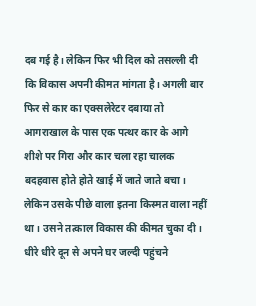दब गई है। लेकिन फिर भी दिल को तसल्ली दी कि विकास अपनी कीमत मांगता है। अगली बार फिर से कार का एक्सलेरेटर दबाया तो आगराखाल के पास एक पत्थर कार के आगे शीशे पर गिरा और कार चला रहा चालक बदहवास होते होते खाई में जाते जाते बचा। लेकिन उसके पीछे वाला इतना किस्मत वाला नहीं था। उसने तत्काल विकास की कीमत चुका दी। धीरे धीरे दून से अपने घर जल्दी पहुंचने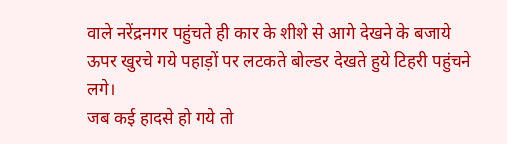वाले नरेंद्रनगर पहुंचते ही कार के शीशे से आगे देखने के बजाये ऊपर खुरचे गये पहाड़ों पर लटकते बोल्डर देखते हुये टिहरी पहुंचने लगे।
जब कई हादसे हो गये तो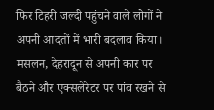फिर टिहरी जल्दी पहुंचने वाले लोगों ने अपनी आदतों में भारी बदलाव किया। मसलन, देहरादून से अपनी कार पर बैठने और एक्सलेरेटर पर पांव रखने से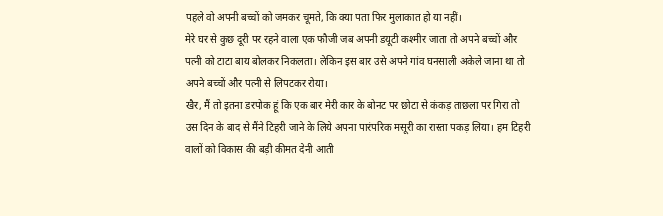पहले वो अपनी बच्चों को जमकर चूमते, कि क्या पता फिर मुलाकात हो या नहीं।
मेरे घर से कुछ दूरी पर रहने वाला एक फौजी जब अपनी डयूटी कश्मीर जाता तो अपने बच्चों और पत्नी को टाटा बाय बोलकर निकलता। लेकिन इस बार उसे अपने गांव घनसाली अकेले जाना था तो अपने बच्चों और पत्नी से लिपटकर रोया।
खैर, मैं तो इतना डरपोक हूं कि एक बार मेरी कार के बोनट पर छोटा से कंकड़ ताछला पर गिरा तो उस दिन के बाद से मैंने टिहरी जाने के लिये अपना पारंपरिक मसूरी का रास्ता पकड़ लिया। हम टिहरी वालों को विकास की बड़ी कीमत देनी आती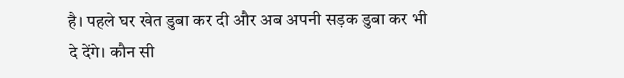है। पहले घर खेत डुबा कर दी और अब अपनी सड़क डुबा कर भी दे देंगे। कौन सी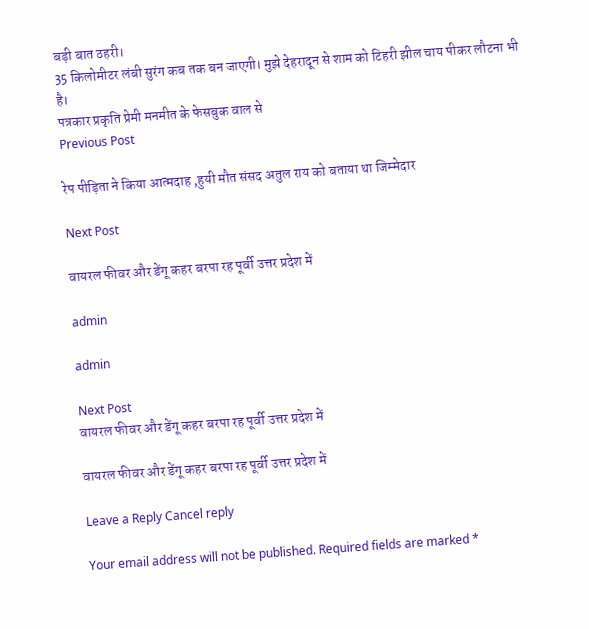बड़ी बात ठहरी।
35 किलोमीटर लंबी सुरंग कब तक बन जाएगी। मुझे देहरादून से शाम को टिहरी झील चाय पीकर लौटना भी है।
पत्रकार प्रकृति प्रेमी मनमीत के फेसबुक वाल से
Previous Post

रेप पीड़िता ने किया आत्मदाह ,हुयी मौत संसद अतुल राय को बताया था जिम्मेदार

Next Post

वायरल फीवर और डेंगू कहर बरपा रह पूर्वी उत्तर प्रदेश में

admin

admin

Next Post
वायरल फीवर और डेंगू कहर बरपा रह पूर्वी उत्तर प्रदेश में

वायरल फीवर और डेंगू कहर बरपा रह पूर्वी उत्तर प्रदेश में

Leave a Reply Cancel reply

Your email address will not be published. Required fields are marked *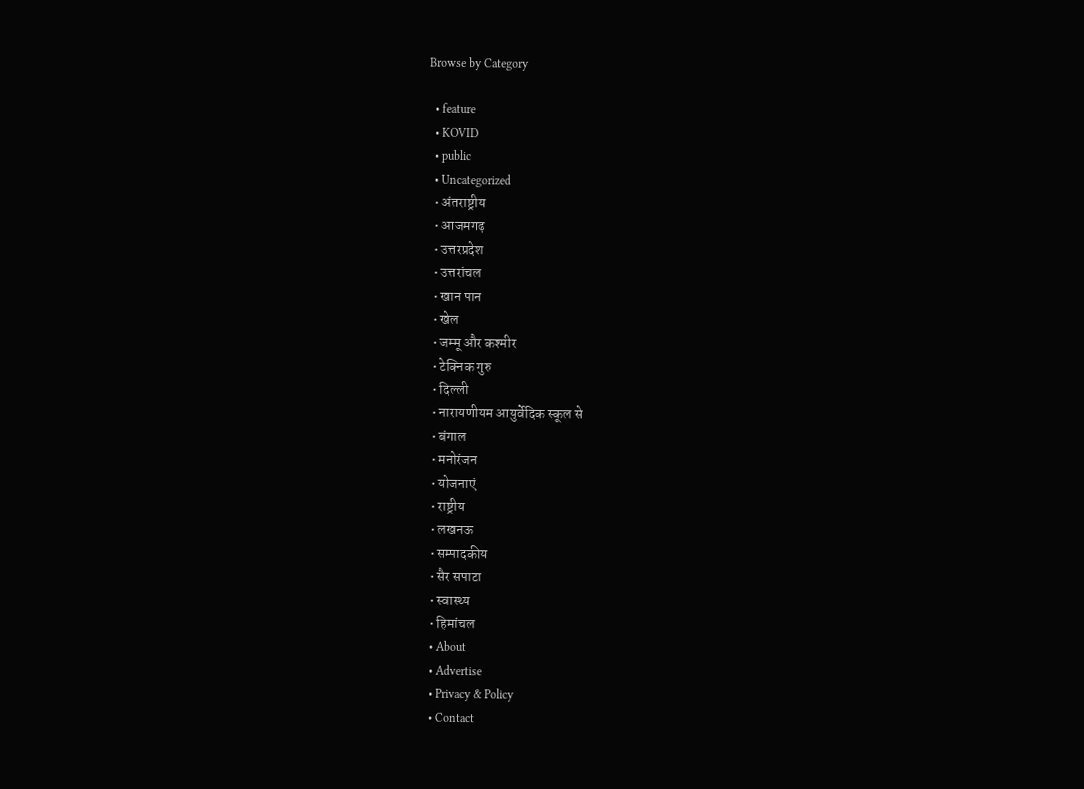Browse by Category

  • feature
  • KOVID
  • public
  • Uncategorized
  • अंतराष्ट्रीय
  • आजमगढ़
  • उत्तरप्रदेश
  • उत्तरांचल
  • खान पान
  • खेल
  • जम्मू और कश्मीर
  • टेक्निक गुरु
  • दिल्ली
  • नारायणीयम आयुर्वेदिक स्कूल से
  • बंगाल
  • मनोरंजन
  • योजनाएं
  • राष्ट्रीय
  • लखनऊ
  • सम्पादकीय
  • सैर सपाटा
  • स्वास्थ्य
  • हिमांचल
  • About
  • Advertise
  • Privacy & Policy
  • Contact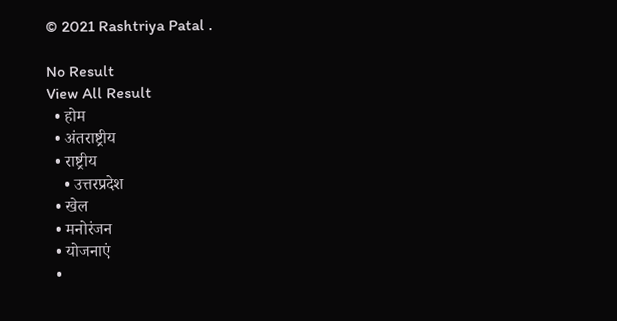© 2021 Rashtriya Patal .

No Result
View All Result
  • होम
  • अंतराष्ट्रीय
  • राष्ट्रीय
    • उत्तरप्रदेश
  • खेल
  • मनोरंजन
  • योजनाएं
  •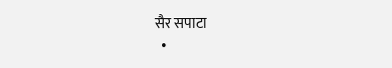सैर सपाटा
  •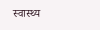स्वास्थ्य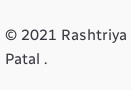© 2021 Rashtriya Patal .